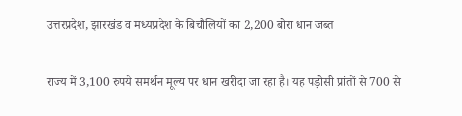उत्तरप्रदेश, झारखंड व मध्यप्रदेश के बिचौलियों का 2,200 बोरा धान जब्त

राज्य में 3,100 रुपये समर्थन मूल्य पर धान खरीदा जा रहा है। यह पड़ोसी प्रांतों से 700 से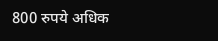800 रुपये अधिक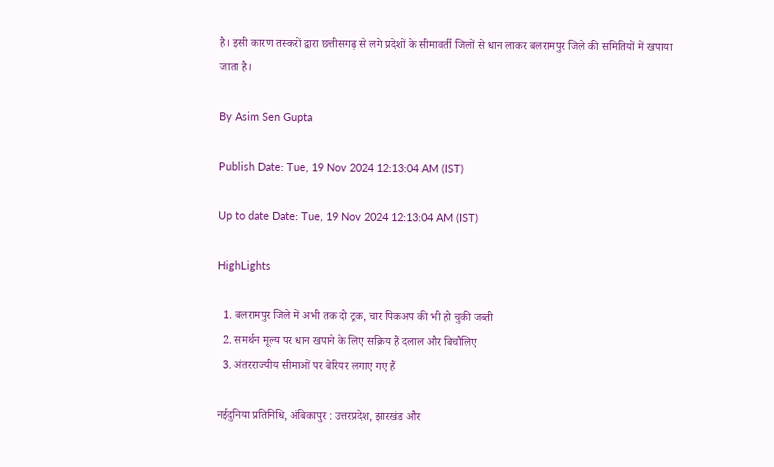है। इसी कारण तस्करों द्वारा छत्तीसगढ़ से लगे प्रदेशों के सीमावर्ती जिलों से धान लाकर बलरामपुर जिले की समितियों में खपाया जाता है।

By Asim Sen Gupta

Publish Date: Tue, 19 Nov 2024 12:13:04 AM (IST)

Up to date Date: Tue, 19 Nov 2024 12:13:04 AM (IST)

HighLights

  1. बलरामपुर जिले में अभी तक दो ट्रक, चार पिकअप की भी हो चुकी जब्ती
  2. समर्थन मूल्य पर धान खपाने के लिए सक्रिय हैं दलाल और बिचौलिए
  3. अंतरराज्यीय सीमाओं पर बेरियर लगाए गए हैं

नईदुनिया प्रतिनिधि, अंबिकापुर : उत्तरप्रदेश, झारखंड और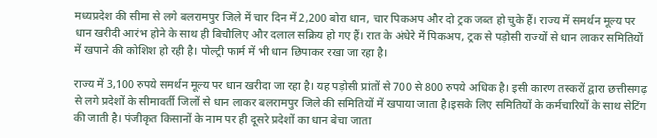मध्यप्रदेश की सीमा से लगे बलरामपुर जिले में चार दिन में 2,200 बोरा धान, चार पिकअप और दो ट्रक जब्त हो चुके हैं। राज्य में समर्थन मूल्य पर धान खरीदी आरंभ होने के साथ ही बिचौलिए और दलाल सक्रिय हो गए हैं। रात के अंधेरे में पिकअप, ट्रक से पड़ोसी राज्यों से धान लाकर समितियों में खपाने की कोशिश हो रही है। पोल्ट्री फार्म में भी धान छिपाकर रखा जा रहा है।

राज्य में 3,100 रुपये समर्थन मूल्य पर धान खरीदा जा रहा है। यह पड़ोसी प्रांतों से 700 से 800 रुपये अधिक है। इसी कारण तस्करों द्वारा छत्तीसगढ़ से लगे प्रदेशों के सीमावर्ती जिलों से धान लाकर बलरामपुर जिले की समितियों में खपाया जाता है।इसके लिए समितियों के कर्मचारियों के साथ सेटिंग की जाती है। पंजीकृत किसानों के नाम पर ही दूसरे प्रदेशों का धान बेचा जाता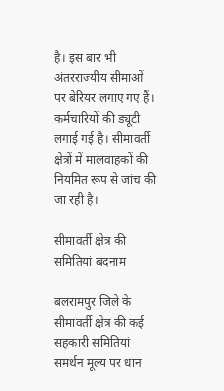है। इस बार भी अंतरराज्यीय सीमाओं पर बेरियर लगाए गए हैं। कर्मचारियों की ड्यूटी लगाई गई है। सीमावर्ती क्षेत्रों में मालवाहकों की नियमित रूप से जांच की जा रही है।

सीमावर्ती क्षेत्र की समितियां बदनाम

बलरामपुर जिले के सीमावर्ती क्षेत्र की कई सहकारी समितियां समर्थन मूल्य पर धान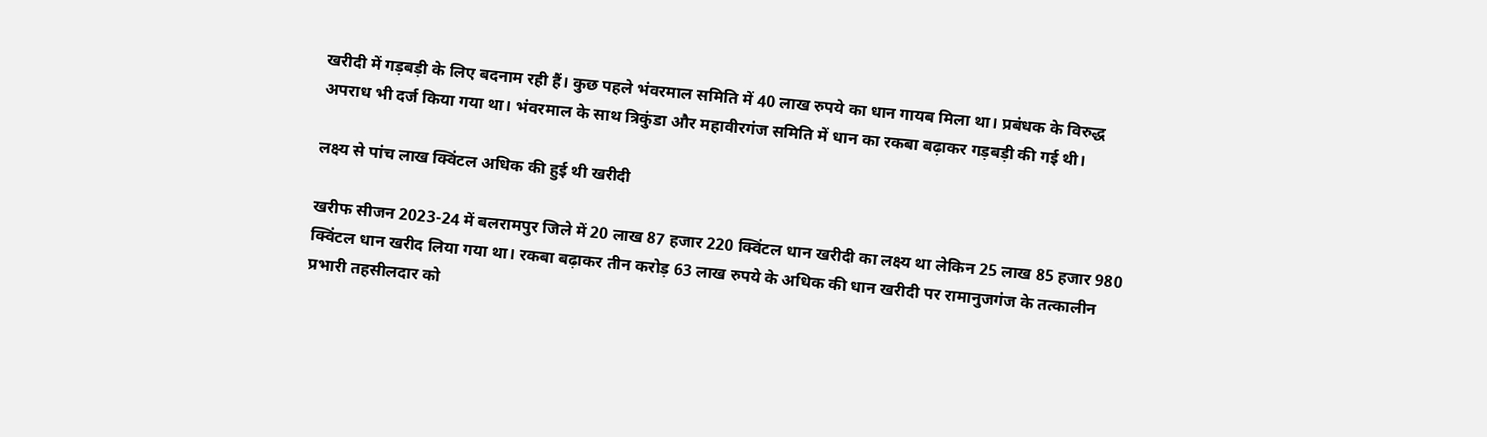खरीदी में गड़बड़ी के लिए बदनाम रही हैं। कुछ पहले भंवरमाल समिति में 40 लाख रुपये का धान गायब मिला था। प्रबंधक के विरुद्ध अपराध भी दर्ज किया गया था। भंवरमाल के साथ त्रिकुंडा और महावीरगंज समिति में धान का रकबा बढ़ाकर गड़बड़ी की गई थी।

लक्ष्य से पांच लाख क्विंटल अधिक की हुई थी खरीदी

खरीफ सीजन 2023-24 में बलरामपुर जिले में 20 लाख 87 हजार 220 क्विंटल धान खरीदी का लक्ष्य था लेकिन 25 लाख 85 हजार 980 क्विंटल धान खरीद लिया गया था। रकबा बढ़ाकर तीन करोड़ 63 लाख रुपये के अधिक की धान खरीदी पर रामानुजगंज के तत्कालीन प्रभारी तहसीलदार को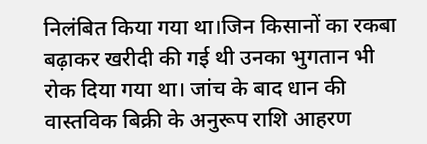निलंबित किया गया था।जिन किसानों का रकबा बढ़ाकर खरीदी की गई थी उनका भुगतान भी रोक दिया गया था। जांच के बाद धान की वास्तविक बिक्री के अनुरूप राशि आहरण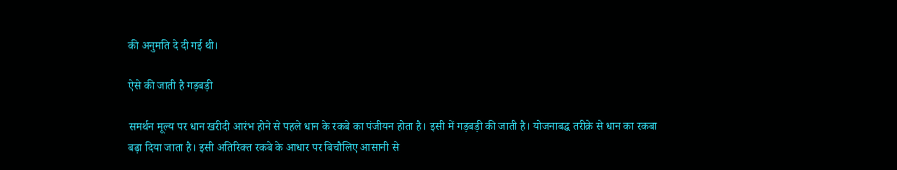की अनुमति दे दी गई थी।

ऐसे की जाती है गड़बड़ी

समर्थन मूल्य पर धान खरीदी आरंभ होने से पहले धान के रकबे का पंजीयन होता है। इसी में गड़बड़ी की जाती है। योजनाबद्ध तरीक़े से धान का रकबा बढ़ा दिया जाता है। इसी अतिरिक्त रकबे के आधार पर बिचौलिए आसानी से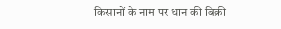किसानों के नाम पर धान की बिक्री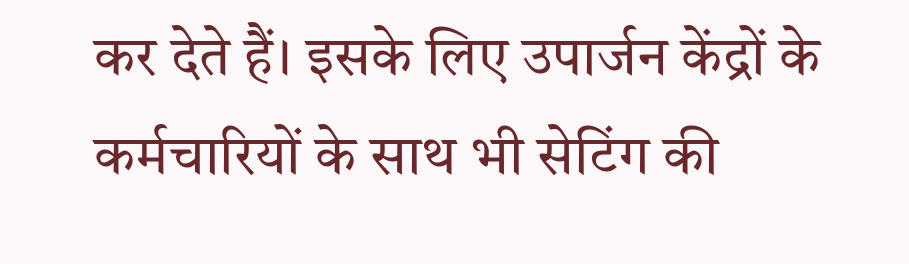कर देते हैं। इसके लिए उपार्जन केंद्रों के कर्मचारियों के साथ भी सेटिंग की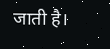जाती है।